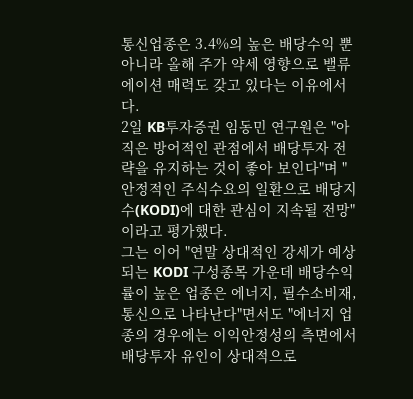통신업종은 3.4%의 높은 배당수익 뿐 아니라 올해 주가 약세 영향으로 밸류에이션 매력도 갖고 있다는 이유에서다.
2일 KB투자증권 임동민 연구원은 "아직은 방어적인 관점에서 배당투자 전략을 유지하는 것이 좋아 보인다"며 "안정적인 주식수요의 일환으로 배당지수(KODI)에 대한 관심이 지속될 전망"이라고 평가했다.
그는 이어 "연말 상대적인 강세가 예상되는 KODI 구성종목 가운데 배당수익률이 높은 업종은 에너지, 필수소비재, 통신으로 나타난다"면서도 "에너지 업종의 경우에는 이익안정성의 측면에서 배당투자 유인이 상대적으로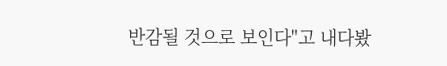반감될 것으로 보인다"고 내다봤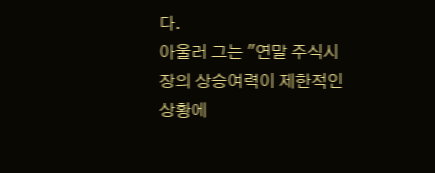다.
아울러 그는 "연말 주식시장의 상승여력이 제한적인 상황에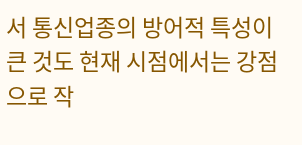서 통신업종의 방어적 특성이 큰 것도 현재 시점에서는 강점으로 작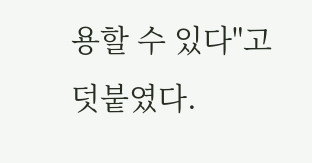용할 수 있다"고 덧붙였다.